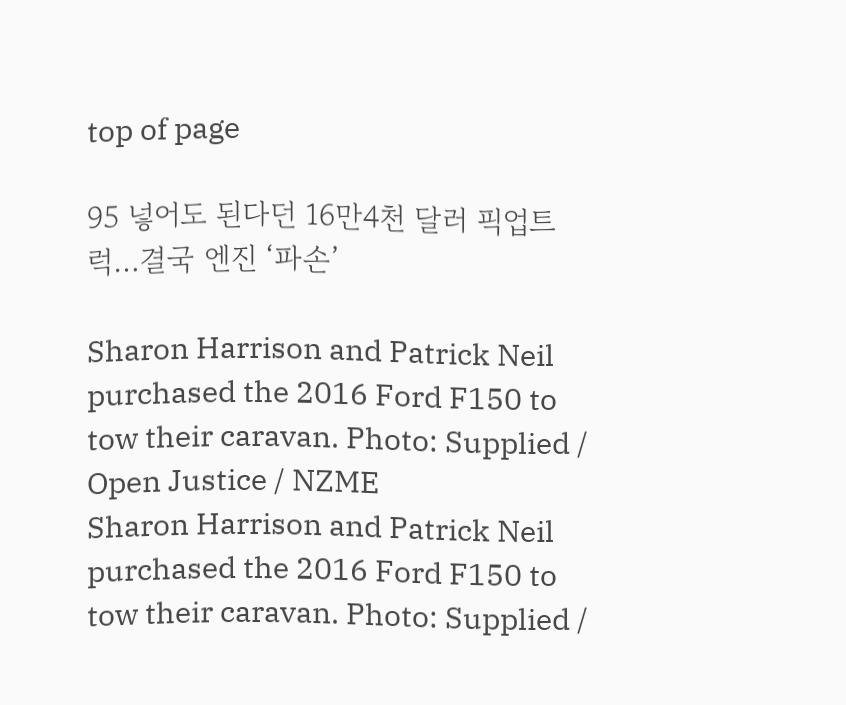top of page

95 넣어도 된다던 16만4천 달러 픽업트럭…결국 엔진 ‘파손’

Sharon Harrison and Patrick Neil purchased the 2016 Ford F150 to tow their caravan. Photo: Supplied / Open Justice / NZME
Sharon Harrison and Patrick Neil purchased the 2016 Ford F150 to tow their caravan. Photo: Supplied /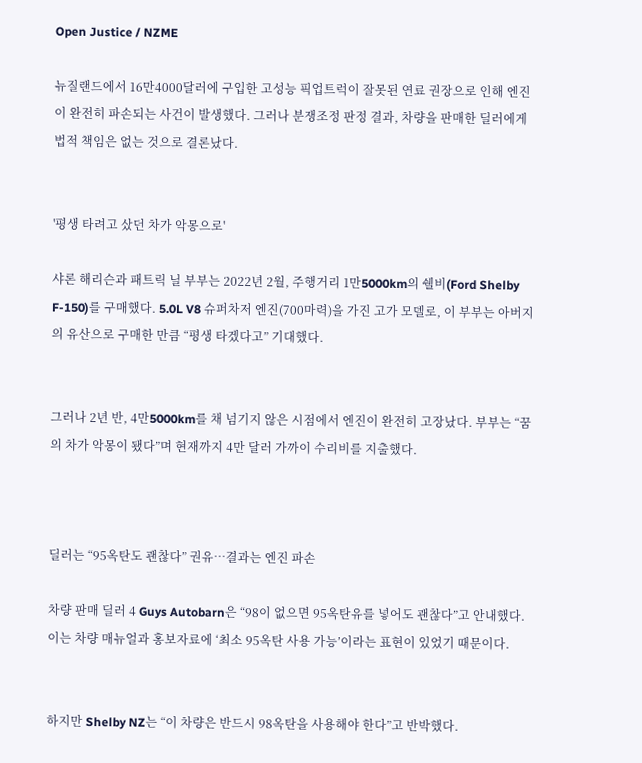Open Justice / NZME

뉴질랜드에서 16만4000달러에 구입한 고성능 픽업트럭이 잘못된 연료 권장으로 인해 엔진이 완전히 파손되는 사건이 발생했다. 그러나 분쟁조정 판정 결과, 차량을 판매한 딜러에게 법적 책임은 없는 것으로 결론났다.


'평생 타려고 샀던 차가 악몽으로'

샤론 해리슨과 패트릭 닐 부부는 2022년 2월, 주행거리 1만5000km의 쉘비(Ford Shelby F-150)를 구매했다. 5.0L V8 슈퍼차저 엔진(700마력)을 가진 고가 모델로, 이 부부는 아버지의 유산으로 구매한 만큼 “평생 타겠다고” 기대했다.


그러나 2년 반, 4만5000km를 채 넘기지 않은 시점에서 엔진이 완전히 고장났다. 부부는 “꿈의 차가 악몽이 됐다”며 현재까지 4만 달러 가까이 수리비를 지출했다.



딜러는 “95옥탄도 괜찮다” 권유…결과는 엔진 파손

차량 판매 딜러 4 Guys Autobarn은 “98이 없으면 95옥탄유를 넣어도 괜찮다”고 안내했다. 이는 차량 매뉴얼과 홍보자료에 ‘최소 95옥탄 사용 가능’이라는 표현이 있었기 때문이다.


하지만 Shelby NZ는 “이 차량은 반드시 98옥탄을 사용해야 한다”고 반박했다.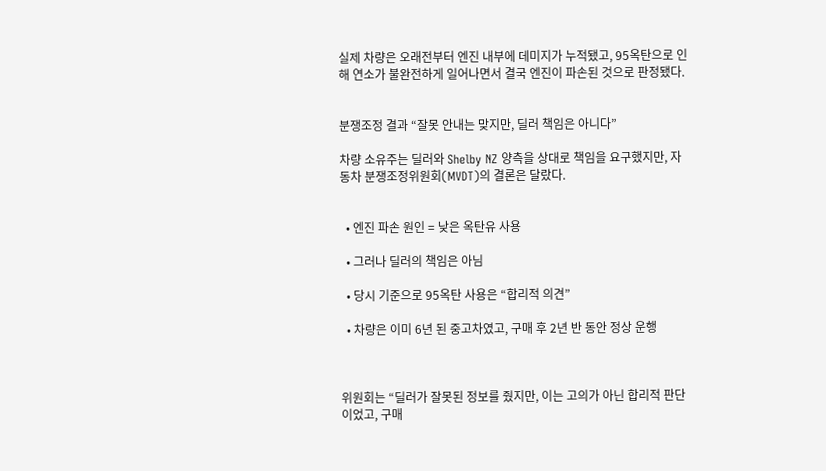실제 차량은 오래전부터 엔진 내부에 데미지가 누적됐고, 95옥탄으로 인해 연소가 불완전하게 일어나면서 결국 엔진이 파손된 것으로 판정됐다.


분쟁조정 결과 “잘못 안내는 맞지만, 딜러 책임은 아니다”

차량 소유주는 딜러와 Shelby NZ 양측을 상대로 책임을 요구했지만, 자동차 분쟁조정위원회(MVDT)의 결론은 달랐다.


  • 엔진 파손 원인 = 낮은 옥탄유 사용

  • 그러나 딜러의 책임은 아님

  • 당시 기준으로 95옥탄 사용은 “합리적 의견”

  • 차량은 이미 6년 된 중고차였고, 구매 후 2년 반 동안 정상 운행



위원회는 “딜러가 잘못된 정보를 줬지만, 이는 고의가 아닌 합리적 판단이었고, 구매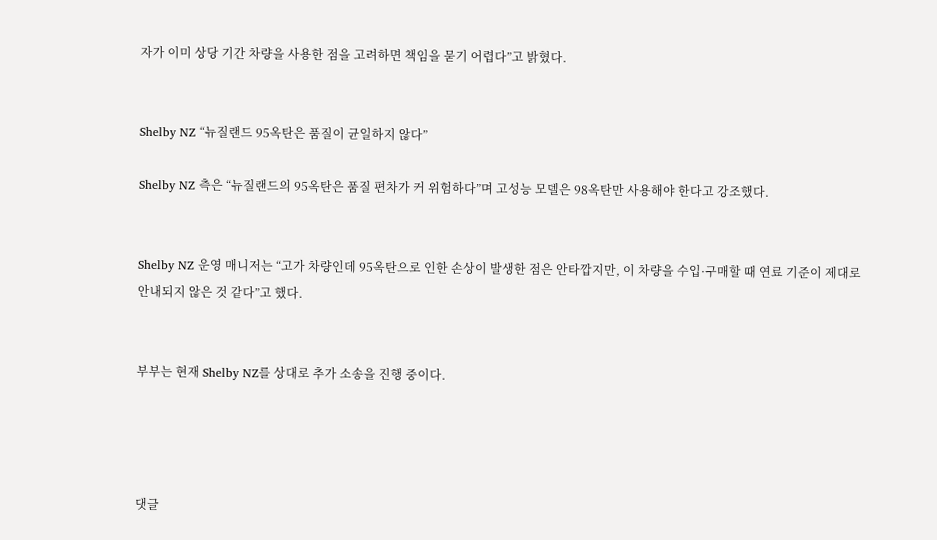자가 이미 상당 기간 차량을 사용한 점을 고려하면 책임을 묻기 어렵다”고 밝혔다.


Shelby NZ “뉴질랜드 95옥탄은 품질이 균일하지 않다”

Shelby NZ 측은 “뉴질랜드의 95옥탄은 품질 편차가 커 위험하다”며 고성능 모델은 98옥탄만 사용해야 한다고 강조했다.


Shelby NZ 운영 매니저는 “고가 차량인데 95옥탄으로 인한 손상이 발생한 점은 안타깝지만, 이 차량을 수입·구매할 때 연료 기준이 제대로 안내되지 않은 것 같다”고 했다.


부부는 현재 Shelby NZ를 상대로 추가 소송을 진행 중이다.




댓글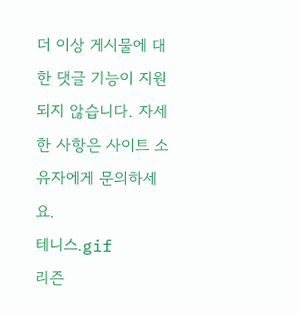더 이상 게시물에 대한 댓글 기능이 지원되지 않습니다. 자세한 사항은 사이트 소유자에게 문의하세요.
테니스.gif
리즌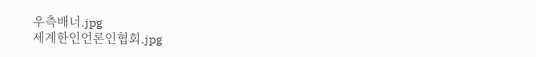우측배너.jpg
세계한인언론인협회.jpg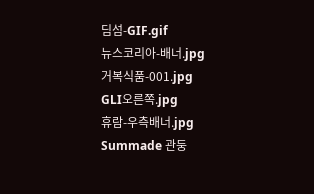딤섬-GIF.gif
뉴스코리아-배너.jpg
거복식품-001.jpg
GLI오른쪽.jpg
휴람-우측배너.jpg
Summade 관둥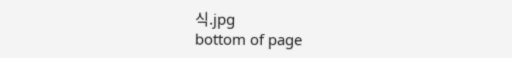식.jpg
bottom of page